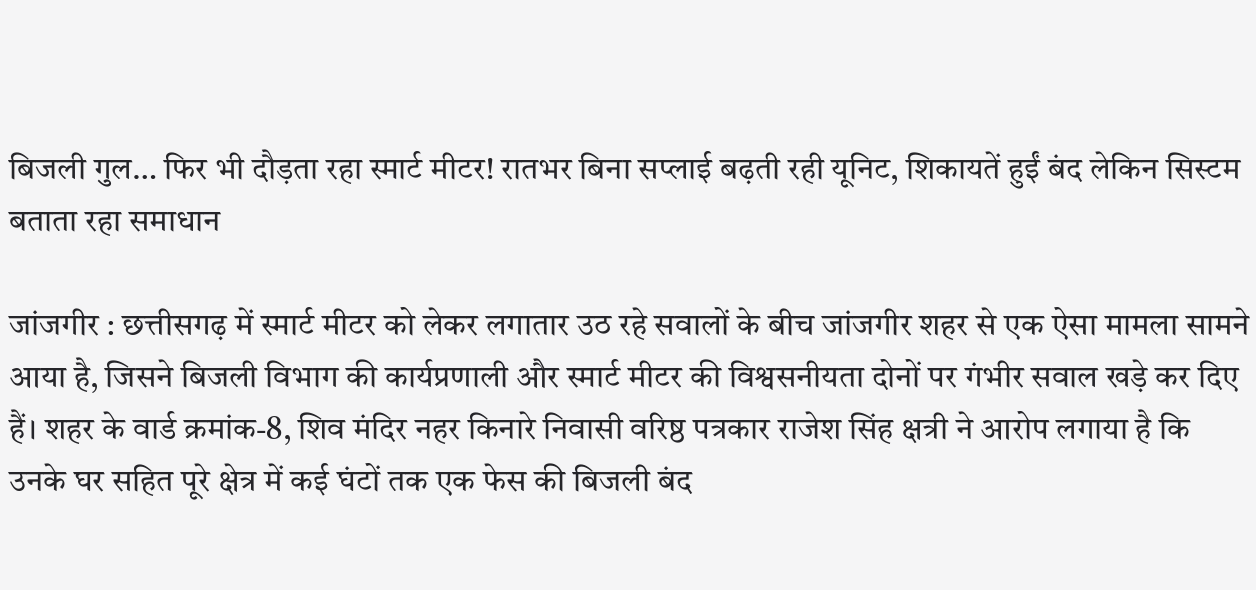बिजली गुल… फिर भी दौड़ता रहा स्मार्ट मीटर! रातभर बिना सप्लाई बढ़ती रही यूनिट, शिकायतें हुईं बंद लेकिन सिस्टम बताता रहा समाधान

जांजगीर : छत्तीसगढ़ में स्मार्ट मीटर को लेकर लगातार उठ रहे सवालों के बीच जांजगीर शहर से एक ऐसा मामला सामने आया है, जिसने बिजली विभाग की कार्यप्रणाली और स्मार्ट मीटर की विश्वसनीयता दोनों पर गंभीर सवाल खड़े कर दिए हैं। शहर के वार्ड क्रमांक-8, शिव मंदिर नहर किनारे निवासी वरिष्ठ पत्रकार राजेश सिंह क्षत्री ने आरोप लगाया है कि उनके घर सहित पूरे क्षेत्र में कई घंटों तक एक फेस की बिजली बंद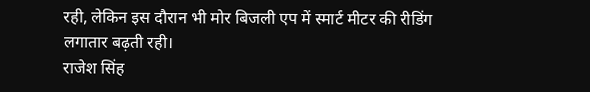रही, लेकिन इस दौरान भी मोर बिजली एप में स्मार्ट मीटर की रीडिंग लगातार बढ़ती रही।
राजेश सिंह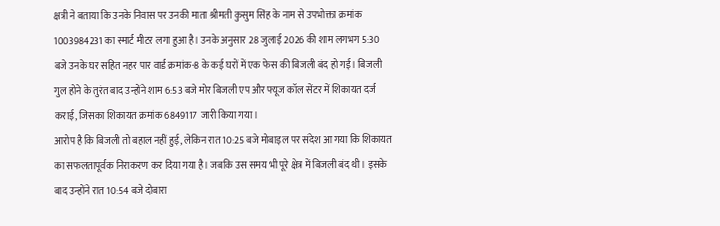क्षत्री ने बताया कि उनके निवास पर उनकी माता श्रीमती कुसुम सिंह के नाम से उपभोक्ता क्रमांक 1003984231 का स्मार्ट मीटर लगा हुआ है। उनके अनुसार 28 जुलाई 2026 की शाम लगभग 5:30 बजे उनके घर सहित नहर पार वार्ड क्रमांक-8 के कई घरों में एक फेस की बिजली बंद हो गई। बिजली गुल होने के तुरंत बाद उन्होंने शाम 6:53 बजे मोर बिजली एप और फ्यूज कॉल सेंटर में शिकायत दर्ज कराई, जिसका शिकायत क्रमांक 6849117 जारी किया गया।
आरोप है कि बिजली तो बहाल नहीं हुई, लेकिन रात 10:25 बजे मोबाइल पर संदेश आ गया कि शिकायत का सफलतापूर्वक निराकरण कर दिया गया है। जबकि उस समय भी पूरे क्षेत्र में बिजली बंद थी। इसके बाद उन्होंने रात 10:54 बजे दोबारा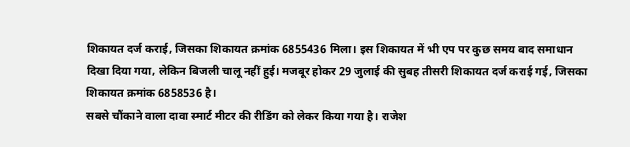शिकायत दर्ज कराई, जिसका शिकायत क्रमांक 6855436 मिला। इस शिकायत में भी एप पर कुछ समय बाद समाधान दिखा दिया गया, लेकिन बिजली चालू नहीं हुई। मजबूर होकर 29 जुलाई की सुबह तीसरी शिकायत दर्ज कराई गई, जिसका शिकायत क्रमांक 6858536 है।
सबसे चौंकाने वाला दावा स्मार्ट मीटर की रीडिंग को लेकर किया गया है। राजेश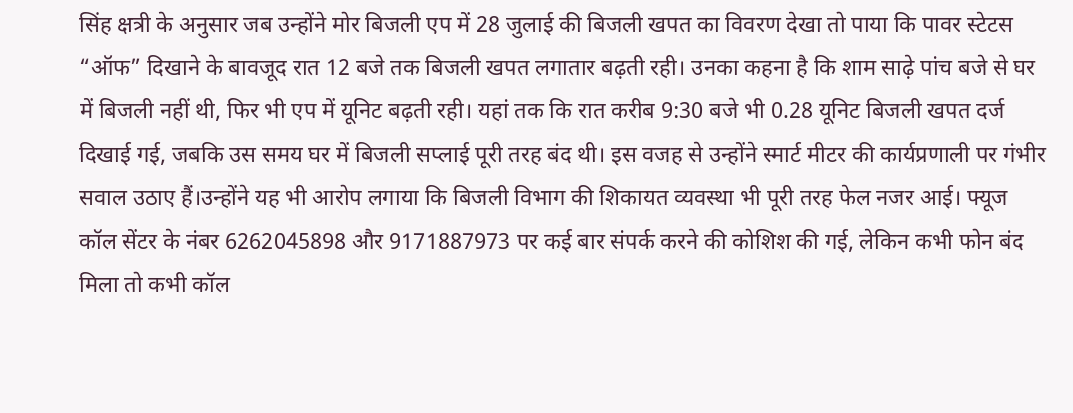सिंह क्षत्री के अनुसार जब उन्होंने मोर बिजली एप में 28 जुलाई की बिजली खपत का विवरण देखा तो पाया कि पावर स्टेटस “ऑफ” दिखाने के बावजूद रात 12 बजे तक बिजली खपत लगातार बढ़ती रही। उनका कहना है कि शाम साढ़े पांच बजे से घर में बिजली नहीं थी, फिर भी एप में यूनिट बढ़ती रही। यहां तक कि रात करीब 9:30 बजे भी 0.28 यूनिट बिजली खपत दर्ज दिखाई गई, जबकि उस समय घर में बिजली सप्लाई पूरी तरह बंद थी। इस वजह से उन्होंने स्मार्ट मीटर की कार्यप्रणाली पर गंभीर सवाल उठाए हैं।उन्होंने यह भी आरोप लगाया कि बिजली विभाग की शिकायत व्यवस्था भी पूरी तरह फेल नजर आई। फ्यूज कॉल सेंटर के नंबर 6262045898 और 9171887973 पर कई बार संपर्क करने की कोशिश की गई, लेकिन कभी फोन बंद मिला तो कभी कॉल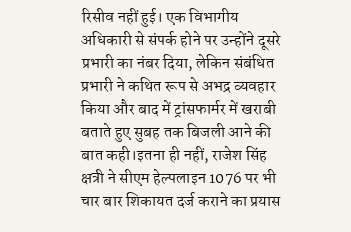रिसीव नहीं हुई। एक विभागीय अधिकारी से संपर्क होने पर उन्होंने दूसरे प्रभारी का नंबर दिया, लेकिन संबंधित प्रभारी ने कथित रूप से अभद्र व्यवहार किया और बाद में ट्रांसफार्मर में खराबी बताते हुए सुबह तक बिजली आने की बात कही।इतना ही नहीं, राजेश सिंह क्षत्री ने सीएम हेल्पलाइन 1076 पर भी चार बार शिकायत दर्ज कराने का प्रयास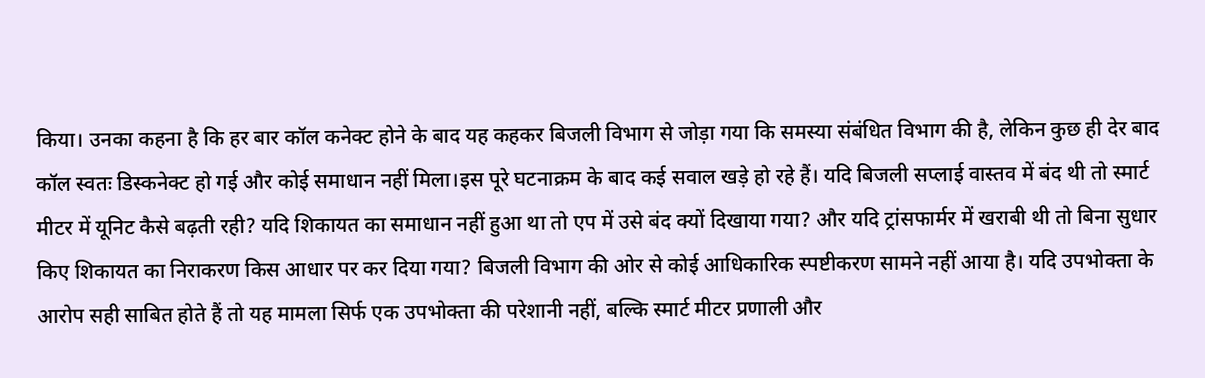किया। उनका कहना है कि हर बार कॉल कनेक्ट होने के बाद यह कहकर बिजली विभाग से जोड़ा गया कि समस्या संबंधित विभाग की है, लेकिन कुछ ही देर बाद कॉल स्वतः डिस्कनेक्ट हो गई और कोई समाधान नहीं मिला।इस पूरे घटनाक्रम के बाद कई सवाल खड़े हो रहे हैं। यदि बिजली सप्लाई वास्तव में बंद थी तो स्मार्ट मीटर में यूनिट कैसे बढ़ती रही? यदि शिकायत का समाधान नहीं हुआ था तो एप में उसे बंद क्यों दिखाया गया? और यदि ट्रांसफार्मर में खराबी थी तो बिना सुधार किए शिकायत का निराकरण किस आधार पर कर दिया गया? बिजली विभाग की ओर से कोई आधिकारिक स्पष्टीकरण सामने नहीं आया है। यदि उपभोक्ता के आरोप सही साबित होते हैं तो यह मामला सिर्फ एक उपभोक्ता की परेशानी नहीं, बल्कि स्मार्ट मीटर प्रणाली और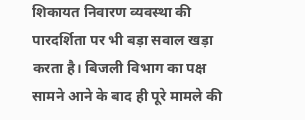शिकायत निवारण व्यवस्था की पारदर्शिता पर भी बड़ा सवाल खड़ा करता है। बिजली विभाग का पक्ष सामने आने के बाद ही पूरे मामले की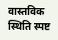वास्तविक स्थिति स्पष्ट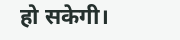हो सकेगी।